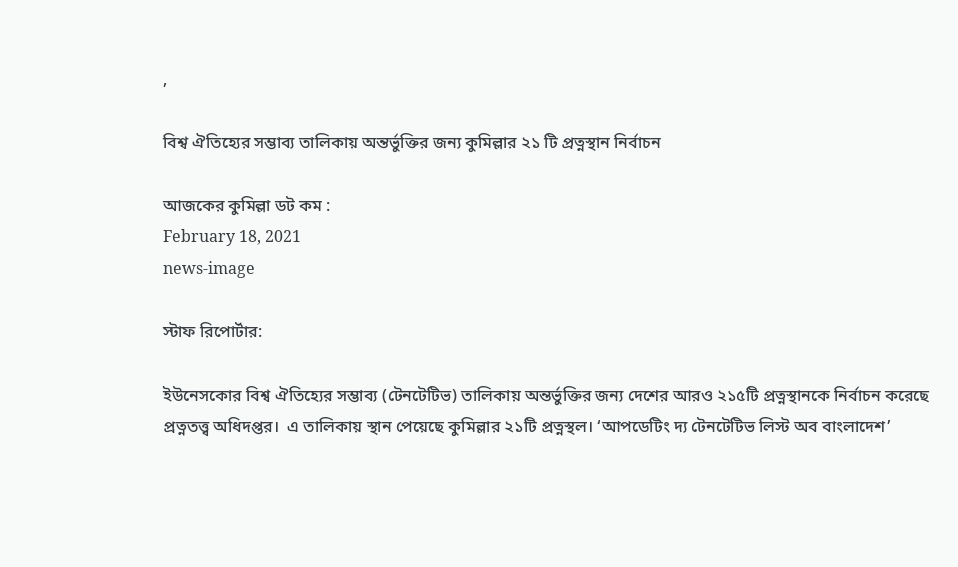,

বিশ্ব ঐতিহ্যের সম্ভাব্য তালিকায় অন্তর্ভুক্তির জন্য কুমিল্লার ২১ টি প্রত্নস্থান নির্বাচন

আজকের কুমিল্লা ডট কম :
February 18, 2021
news-image

স্টাফ রিপোর্টার:

ইউনেসকোর বিশ্ব ঐতিহ্যের সম্ভাব্য (টেনটেটিভ) তালিকায় অন্তর্ভুক্তির জন্য দেশের আরও ২১৫টি প্রত্নস্থানকে নির্বাচন করেছে প্রত্নতত্ত্ব অধিদপ্তর।  এ তালিকায় স্থান পেয়েছে কুমিল্লার ২১টি প্রত্নস্থল। ‘আপডেটিং দ্য টেনটেটিভ লিস্ট অব বাংলাদেশ’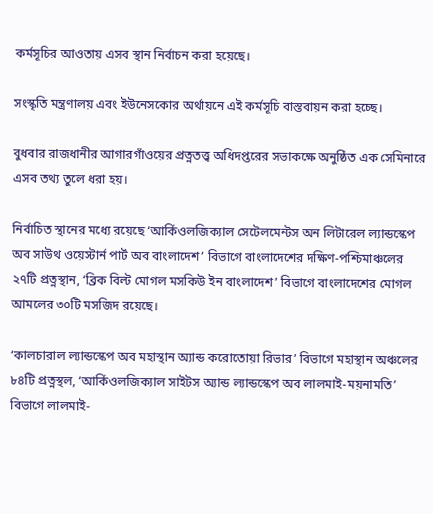কর্মসূচির আওতায় এসব স্থান নির্বাচন করা হয়েছে।

সংস্কৃতি মন্ত্রণালয় এবং ইউনেসকোর অর্থায়নে এই কর্মসূচি বাস্তবায়ন করা হচ্ছে।

বুধবার রাজধানীর আগারগাঁওয়ের প্রত্নতত্ত্ব অধিদপ্তরের সভাকক্ষে অনুষ্ঠিত এক সেমিনারে এসব তথ্য তুলে ধরা হয়।

নির্বাচিত স্থানের মধ্যে রয়েছে ‘আর্কিওলজিক্যাল সেটেলমেন্টস অন লিটারেল ল্যান্ডস্কেপ অব সাউথ ওয়েস্টার্ন পার্ট অব বাংলাদেশ’ বিভাগে বাংলাদেশের দক্ষিণ-পশ্চিমাঞ্চলের ২৭টি প্রত্নস্থান, ‘ব্রিক বিল্ট মোগল মসকিউ ইন বাংলাদেশ’ বিভাগে বাংলাদেশের মোগল আমলের ৩০টি মসজিদ রয়েছে।

‘কালচারাল ল্যান্ডস্কেপ অব মহাস্থান অ্যান্ড করোতোয়া রিভার’ বিভাগে মহাস্থান অঞ্চলের ৮৪টি প্রত্নস্থল, ‘আর্কিওলজিক্যাল সাইটস অ্যান্ড ল্যান্ডস্কেপ অব লালমাই-ময়নামতি’ বিভাগে লালমাই-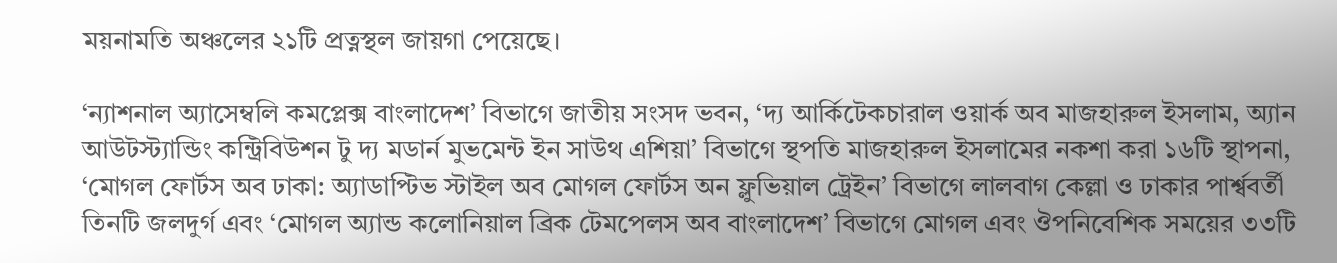ময়নামতি অঞ্চলের ২১টি প্রত্নস্থল জায়গা পেয়েছে।

‘ন্যাশনাল অ্যাসেম্বলি কমপ্লেক্স বাংলাদেশ’ বিভাগে জাতীয় সংসদ ভবন, ‘দ্য আর্কিটেকচারাল ওয়ার্ক অব মাজহারুল ইসলাম, অ্যান আউটস্ট্যান্ডিং কন্ট্রিবিউশন টু দ্য মডার্ন মুভমেন্ট ইন সাউথ এশিয়া’ বিভাগে স্থপতি মাজহারুল ইসলামের নকশা করা ১৬টি স্থাপনা, ‘মোগল ফোর্টস অব ঢাকা: অ্যাডাপ্টিভ স্টাইল অব মোগল ফোর্টস অন ফ্লুভিয়াল ট্রেইন’ বিভাগে লালবাগ কেল্লা ও ঢাকার পার্শ্ববর্তী তিনটি জলদুর্গ এবং ‘মোগল অ্যান্ড কলোনিয়াল ব্রিক টেমপেলস অব বাংলাদেশ’ বিভাগে মোগল এবং ঔপনিবেশিক সময়ের ৩৩টি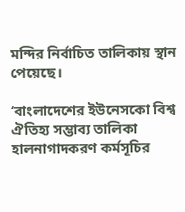মন্দির নির্বাচিত তালিকায় স্থান পেয়েছে।

‘বাংলাদেশের ইউনেসকো বিশ্ব ঐতিহ্য সম্ভাব্য তালিকা হালনাগাদকরণ কর্মসূচির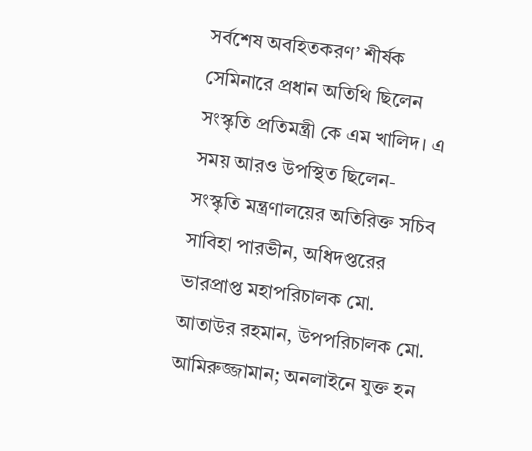সর্বশেষ অবহিতকরণ’ শীর্ষক সেমিনারে প্রধান অতিথি ছিলেন সংস্কৃতি প্রতিমন্ত্রী কে এম খালিদ। এ সময় আরও উপস্থিত ছিলেন- সংস্কৃতি মন্ত্রণালয়ের অতিরিক্ত সচিব সাবিহা পারভীন, অধিদপ্তরের ভারপ্রাপ্ত মহাপরিচালক মো. আতাউর রহমান, উপপরিচালক মো. আমিরুজ্জামান; অনলাইনে যুক্ত হন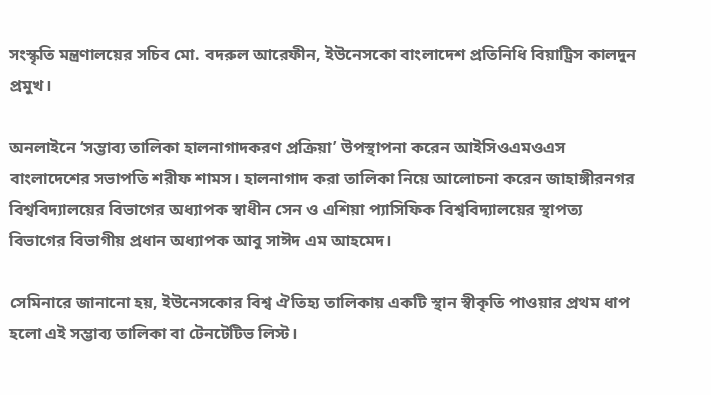সংস্কৃতি মন্ত্রণালয়ের সচিব মো. বদরুল আরেফীন, ইউনেসকো বাংলাদেশ প্রতিনিধি বিয়াট্রিস কালদুন প্রমুখ।

অনলাইনে ‘সম্ভাব্য তালিকা হালনাগাদকরণ প্রক্রিয়া’ উপস্থাপনা করেন আইসিওএমওএস বাংলাদেশের সভাপতি শরীফ শামস। হালনাগাদ করা তালিকা নিয়ে আলোচনা করেন জাহাঙ্গীরনগর বিশ্ববিদ্যালয়ের বিভাগের অধ্যাপক স্বাধীন সেন ও এশিয়া প্যাসিফিক বিশ্ববিদ্যালয়ের স্থাপত্য বিভাগের বিভাগীয় প্রধান অধ্যাপক আবু সাঈদ এম আহমেদ।

সেমিনারে জানানো হয়, ইউনেসকোর বিশ্ব ঐতিহ্য তালিকায় একটি স্থান স্বীকৃতি পাওয়ার প্রথম ধাপ হলো এই সম্ভাব্য তালিকা বা টেনটেটিভ লিস্ট।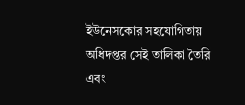ইউনেসকোর সহযোগিতায় অধিদপ্তর সেই তালিকা তৈরি এবং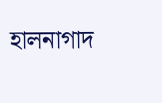হালনাগাদ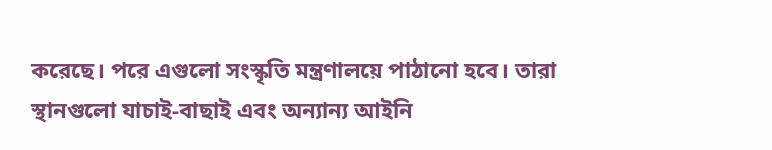করেছে। পরে এগুলো সংস্কৃতি মন্ত্রণালয়ে পাঠানো হবে। তারা স্থানগুলো যাচাই-বাছাই এবং অন্যান্য আইনি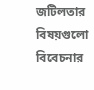জটিলতার বিষয়গুলো বিবেচনার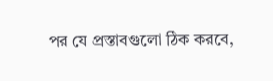পর যে প্রস্তাবগুলো ঠিক করবে,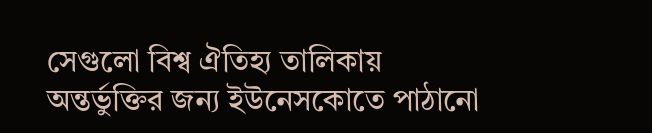সেগুলো বিশ্ব ঐতিহ্য তালিকায় অন্তর্ভুক্তির জন্য ইউনেসকোতে পাঠানো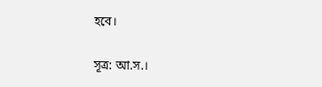হবে।

সূত্র: আ.স.।